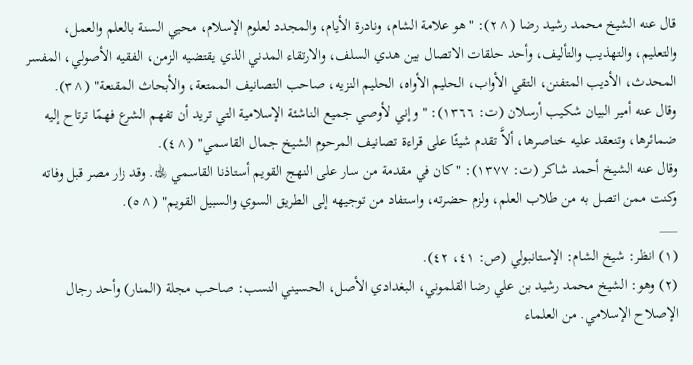قال عنه الشيخ محمد رشيد رضا (^٢): "هو علامة الشام، ونادرة الأيام، والمجدد لعلوم الإسلام، محيي السنة بالعلم والعمل، والتعليم، والتهذيب والتأليف، وأحد حلقات الاتصال بين هدي السلف، والارتقاء المدني الذي يقتضيه الزمن، الفقيه الأصولي، المفسر المحدث، الأديب المتفنن، التقي الأواب، الحليم الأواه، الحليم النزيه، صاحب التصانيف الممتعة، والأبحاث المقنعة" (^٣).
وقال عنه أمير البيان شكيب أرسلان (ت: ١٣٦٦): "وإني لأوصي جميع الناشئة الإسلامية التي تريد أن تفهم الشرع فهمًا ترتاح إليه ضمائرها، وتنعقد عليه خناصرها، ألاَّ تقدم شيئًا على قراءة تصانيف المرحوم الشيخ جمال القاسمي" (^٤).
وقال عنه الشيخ أحمد شاكر (ت: ١٣٧٧): "كان في مقدمة من سار على النهج القويم أستاذنا القاسمي ﵀. وقد زار مصر قبل وفاته وكنت ممن اتصل به من طلاب العلم، ولزم حضرته، واستفاد من توجيهه إلى الطريق السوي والسبيل القويم" (^٥).
___
(١) انظر: شيخ الشام: الإستانبولي (ص: ٤١، ٤٢).
(٢) وهو: الشيخ محمد رشيد بن علي رضا القلموني، البغدادي الأصل، الحسيني النسب: صاحب مجلة (المنار) وأحد رجال الإصلاح الإسلامي. من العلماء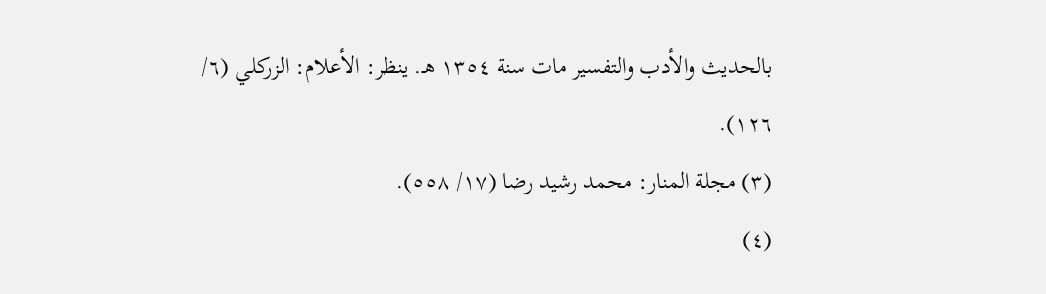بالحديث والأدب والتفسير مات سنة ١٣٥٤ هـ. ينظر: الأعلام: الزركلي (٦/ ١٢٦).
(٣) مجلة المنار: محمد رشيد رضا (١٧/ ٥٥٨).
(٤)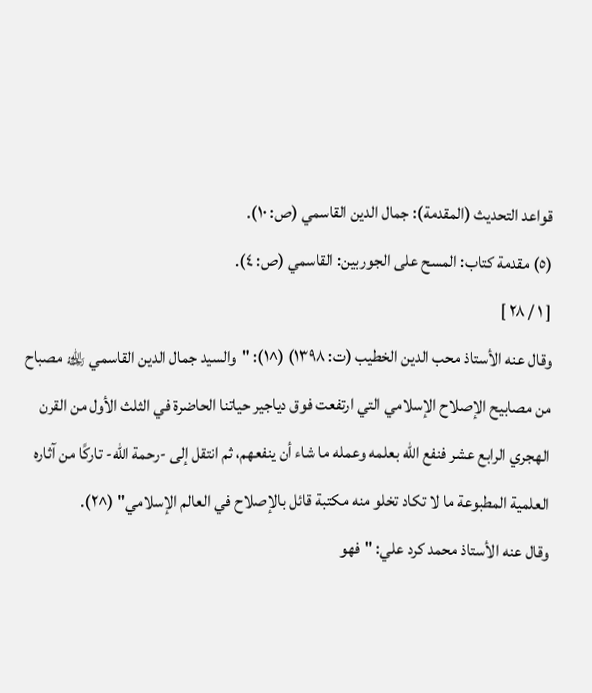قواعد التحديث (المقدمة): جمال الدين القاسمي (ص: ١٠).
(٥) مقدمة كتاب: المسح على الجوربين: القاسمي (ص: ٤).
[ ١ / ٢٨ ]
وقال عنه الأستاذ محب الدين الخطيب (ت: ١٣٩٨) (^١): "والسيد جمال الدين القاسمي ﵀ مصباح من مصابيح الإصلاح الإسلامي التي ارتفعت فوق دياجير حياتنا الحاضرة في الثلث الأول من القرن الهجري الرابع عشر فنفع الله بعلمه وعمله ما شاء أن ينفعهم، ثم انتقل إلى -رحمة الله- تاركًا من آثاره العلمية المطبوعة ما لا تكاد تخلو منه مكتبة قائل بالإصلاح في العالم الإسلامي" (^٢).
وقال عنه الأستاذ محمد كرد علي: "فهو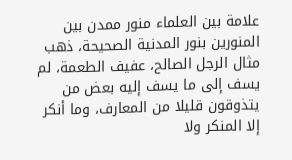علامة بين العلماء منور ممدن بين المنورين بنور المدنية الصحيحة، ذهب مثال الرجل الصالح، عفيف الطعمة، لم يسف إلى ما يسف إليه بعض من يتذوقون قليلا من المعارف، وما أنكر إلا المنكر ولا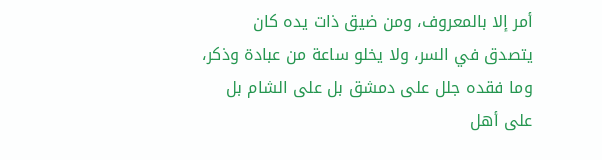أمر إلا بالمعروف، ومن ضيق ذات يده كان يتصدق في السر، ولا يخلو ساعة من عبادة وذكر، وما فقده جلل على دمشق بل على الشام بل على أهل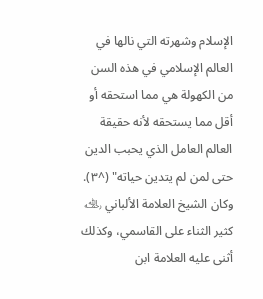الإسلام وشهرته التي نالها في العالم الإسلامي في هذه السن من الكهولة هي مما استحقه أو أقل مما يستحقه لأنه حقيقة العالم العامل الذي يحبب الدين حتى لمن لم يتدين حياته" (^٣).
وكان الشيخ العلامة الألباني ﵀ كثير الثناء على القاسمي، وكذلك أثنى عليه العلامة ابن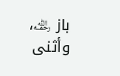باز ﵀، وأثنى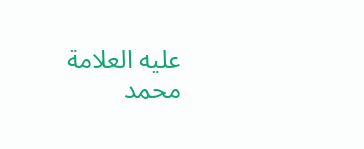عليه العلامة محمد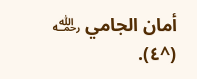أمان الجامي ﵀ (^٤).